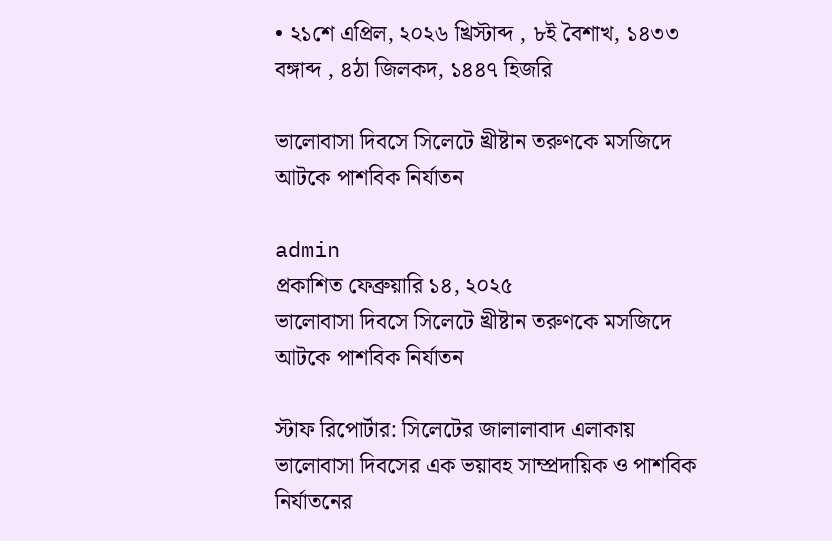• ২১শে এপ্রিল, ২০২৬ খ্রিস্টাব্দ , ৮ই বৈশাখ, ১৪৩৩ বঙ্গাব্দ , ৪ঠা জিলকদ, ১৪৪৭ হিজরি

ভালোবাসা দিবসে সিলেটে খ্রীষ্টান তরুণকে মসজিদে আটকে পাশবিক নির্যাতন

admin
প্রকাশিত ফেব্রুয়ারি ১৪, ২০২৫
ভালোবাসা দিবসে সিলেটে খ্রীষ্টান তরুণকে মসজিদে আটকে পাশবিক নির্যাতন

স্টাফ রিপোর্টার: সিলেটের জালালাবাদ এলাকায় ভালোবাসা দিবসের এক ভয়াবহ সাম্প্রদায়িক ও পাশবিক নির্যাতনের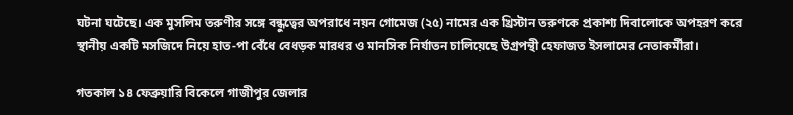ঘটনা ঘটেছে। এক মুসলিম তরুণীর সঙ্গে বন্ধুত্বের অপরাধে নয়ন গোমেজ (২৫) নামের এক খ্রিস্টান তরুণকে প্রকাশ্য দিবালোকে অপহরণ করে স্থানীয় একটি মসজিদে নিয়ে হাত-পা বেঁধে বেধড়ক মারধর ও মানসিক নির্যাতন চালিয়েছে উগ্রপন্থী হেফাজত ইসলামের নেতাকর্মীরা।

গতকাল ১৪ ফেব্রুয়ারি বিকেলে গাজীপুর জেলার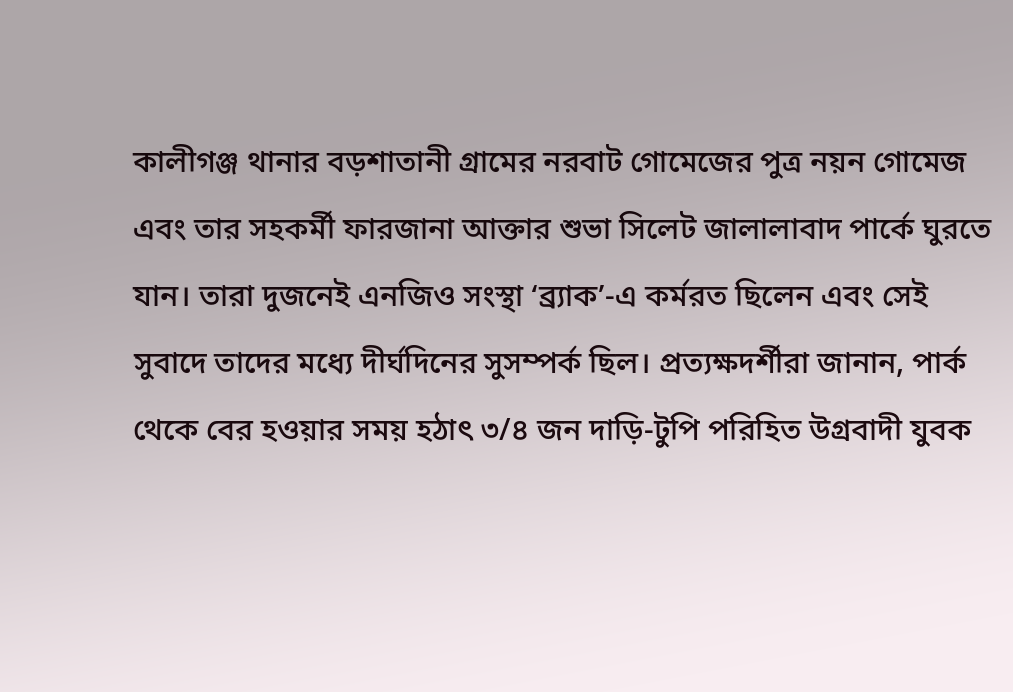কালীগঞ্জ থানার বড়শাতানী গ্রামের নরবাট গোমেজের পুত্র নয়ন গোমেজ এবং তার সহকর্মী ফারজানা আক্তার শুভা সিলেট জালালাবাদ পার্কে ঘুরতে যান। তারা দুজনেই এনজিও সংস্থা ‘ব্র্যাক’-এ কর্মরত ছিলেন এবং সেই সুবাদে তাদের মধ্যে দীর্ঘদিনের সুসম্পর্ক ছিল। প্রত্যক্ষদর্শীরা জানান, পার্ক থেকে বের হওয়ার সময় হঠাৎ ৩/৪ জন দাড়ি-টুপি পরিহিত উগ্রবাদী যুবক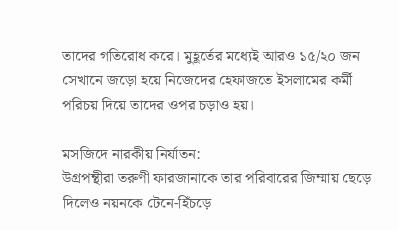তাদের গতিরোধ করে। মুহূর্তের মধ্যেই আরও ১৫/২০ জন সেখানে জড়ো হয়ে নিজেদের হেফাজতে ইসলামের কর্মী পরিচয় দিয়ে তাদের ওপর চড়াও হয়।

মসজিদে নারকীয় নির্যাতন:
উগ্রপন্থীরা তরুণী ফারজানাকে তার পরিবারের জিম্মায় ছেড়ে দিলেও নয়নকে টেনে-হিঁচড়ে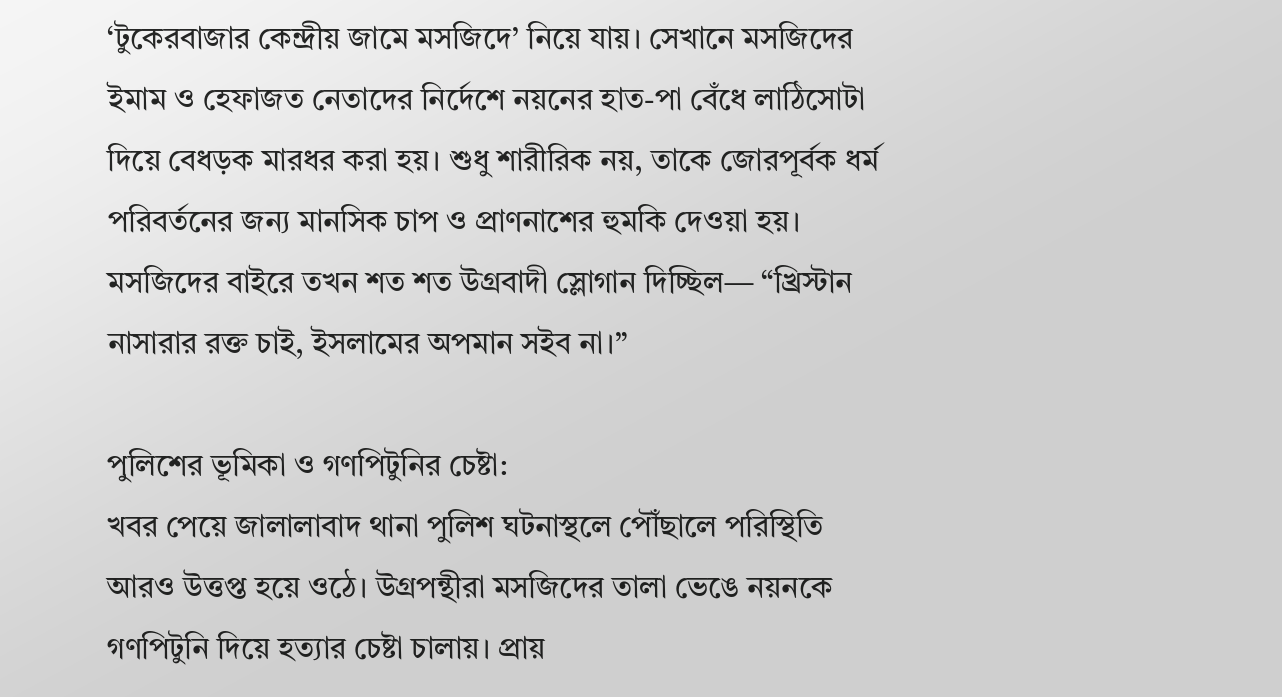‘টুকেরবাজার কেন্দ্রীয় জামে মসজিদে’ নিয়ে যায়। সেখানে মসজিদের ইমাম ও হেফাজত নেতাদের নির্দেশে নয়নের হাত-পা বেঁধে লাঠিসোটা দিয়ে বেধড়ক মারধর করা হয়। শুধু শারীরিক নয়, তাকে জোরপূর্বক ধর্ম পরিবর্তনের জন্য মানসিক চাপ ও প্রাণনাশের হুমকি দেওয়া হয়। মসজিদের বাইরে তখন শত শত উগ্রবাদী স্লোগান দিচ্ছিল— “খ্রিস্টান নাসারার রক্ত চাই, ইসলামের অপমান সইব না।”

পুলিশের ভূমিকা ও গণপিটুনির চেষ্টা:
খবর পেয়ে জালালাবাদ থানা পুলিশ ঘটনাস্থলে পৌঁছালে পরিস্থিতি আরও উত্তপ্ত হয়ে ওঠে। উগ্রপন্থীরা মসজিদের তালা ভেঙে নয়নকে গণপিটুনি দিয়ে হত্যার চেষ্টা চালায়। প্রায়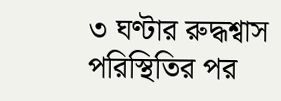৩ ঘণ্টার রুদ্ধশ্বাস পরিস্থিতির পর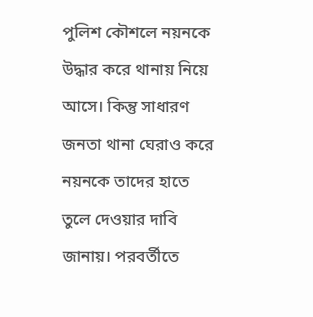পুলিশ কৌশলে নয়নকে উদ্ধার করে থানায় নিয়ে আসে। কিন্তু সাধারণ জনতা থানা ঘেরাও করে নয়নকে তাদের হাতে তুলে দেওয়ার দাবি জানায়। পরবর্তীতে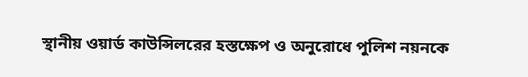স্থানীয় ওয়ার্ড কাউন্সিলরের হস্তক্ষেপ ও অনুরোধে পুলিশ নয়নকে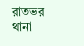রাতভর থানা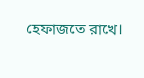হেফাজতে রাখে।